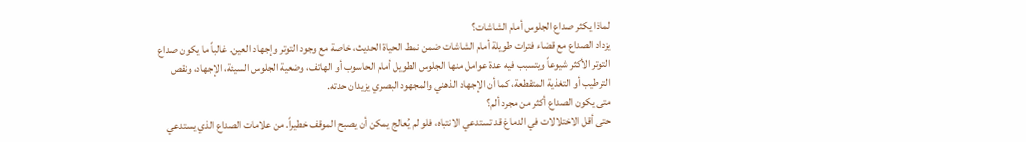لماذا يكثر صداع الجلوس أمام الشاشات؟
يزداد الصداع مع قضاء فترات طويلة أمام الشاشات ضمن نمط الحياة الحديث، خاصة مع وجود التوتر وإجهاد العين. غالباً ما يكون صداع التوتر الأكثر شيوعاً ويتسبب فيه عدة عوامل منها الجلوس الطويل أمام الحاسوب أو الهاتف، وضعية الجلوس السيئة، الإجهاد، ونقص الترطيب أو التغذية المتقطعة، كما أن الإجهاد الذهني والمجهود البصري يزيدان حدته.
متى يكون الصداع أكثر من مجرد ألم؟
حتى أقل الاختلالات في الدماغ قد تستدعي الانتباه، فلو لم يُعالج يمكن أن يصبح الموقف خطيراً. من علامات الصداع الذي يستدعي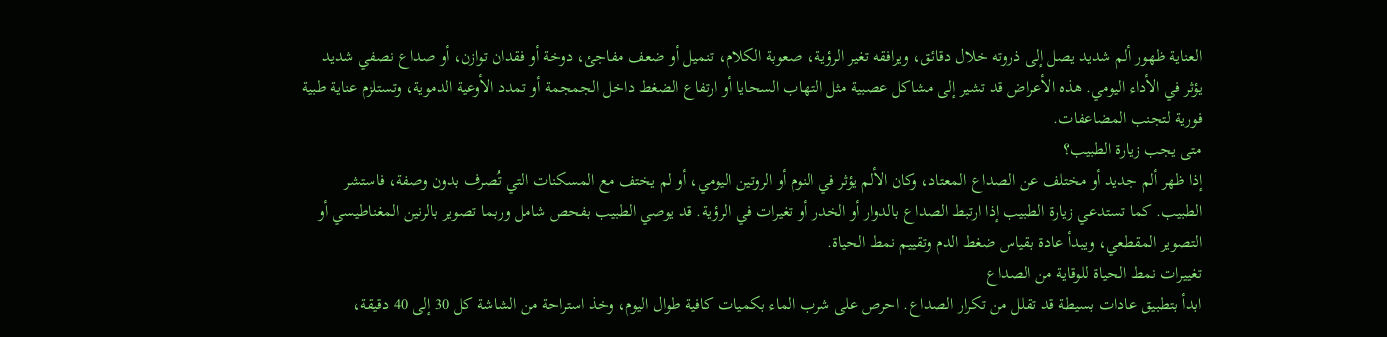العناية ظهور ألم شديد يصل إلى ذروته خلال دقائق، ويرافقه تغير الرؤية، صعوبة الكلام، تنميل أو ضعف مفاجئ، دوخة أو فقدان توازن، أو صداع نصفي شديد يؤثر في الأداء اليومي. هذه الأعراض قد تشير إلى مشاكل عصبية مثل التهاب السحايا أو ارتفاع الضغط داخل الجمجمة أو تمدد الأوعية الدموية، وتستلزم عناية طبية فورية لتجنب المضاعفات.
متى يجب زيارة الطبيب؟
إذا ظهر ألم جديد أو مختلف عن الصداع المعتاد، وكان الألم يؤثر في النوم أو الروتين اليومي، أو لم يختف مع المسكنات التي تُصرف بدون وصفة، فاستشر الطبيب. كما تستدعي زيارة الطبيب إذا ارتبط الصداع بالدوار أو الخدر أو تغيرات في الرؤية. قد يوصي الطبيب بفحص شامل وربما تصوير بالرنين المغناطيسي أو التصوير المقطعي، ويبدأ عادة بقياس ضغط الدم وتقييم نمط الحياة.
تغييرات نمط الحياة للوقاية من الصداع
ابدأ بتطبيق عادات بسيطة قد تقلل من تكرار الصداع. احرص على شرب الماء بكميات كافية طوال اليوم، وخذ استراحة من الشاشة كل 30 إلى 40 دقيقة،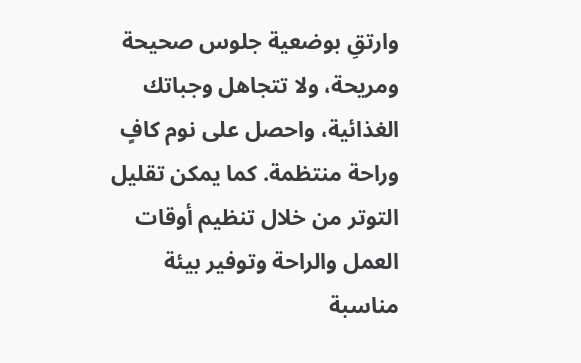وارتقِ بوضعية جلوس صحيحة ومريحة، ولا تتجاهل وجباتك الغذائية، واحصل على نوم كافٍ وراحة منتظمة. كما يمكن تقليل التوتر من خلال تنظيم أوقات العمل والراحة وتوفير بيئة مناسبة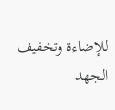للإضاءة وتخفيف الجهد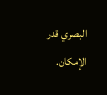البصري قدر الإمكان.